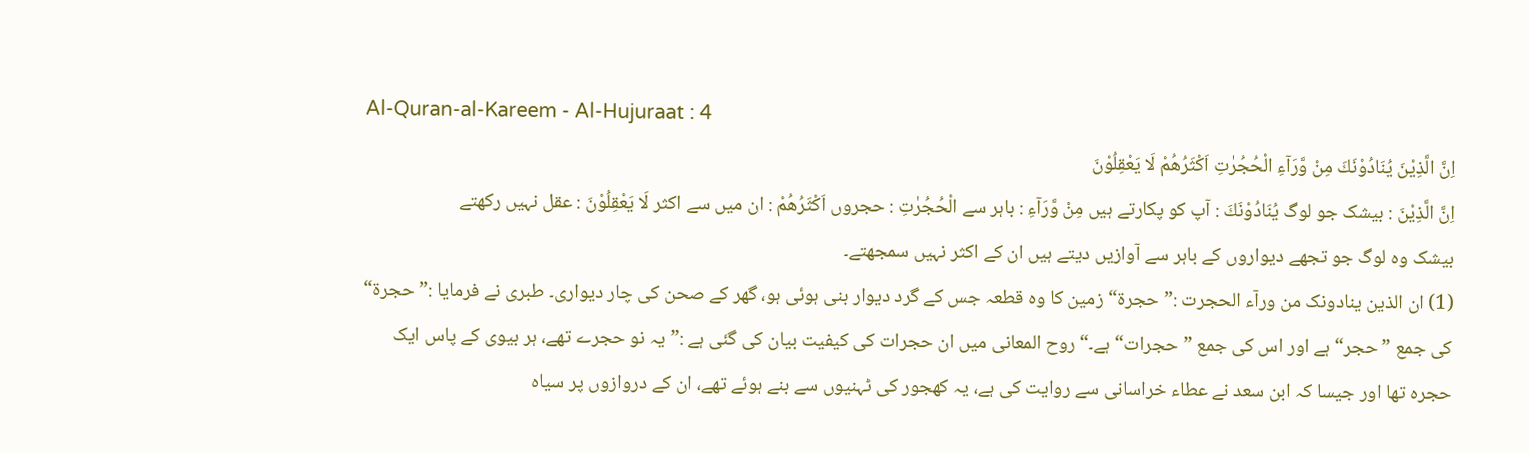Al-Quran-al-Kareem - Al-Hujuraat : 4
اِنَّ الَّذِیْنَ یُنَادُوْنَكَ مِنْ وَّرَآءِ الْحُجُرٰتِ اَكْثَرُهُمْ لَا یَعْقِلُوْنَ
اِنَّ الَّذِيْنَ : بیشک جو لوگ يُنَادُوْنَكَ : آپ کو پکارتے ہیں مِنْ وَّرَآءِ : باہر سے الْحُجُرٰتِ : حجروں اَكْثَرُهُمْ : ان میں سے اکثر لَا يَعْقِلُوْنَ : عقل نہیں رکھتے
بیشک وہ لوگ جو تجھے دیواروں کے باہر سے آوازیں دیتے ہیں ان کے اکثر نہیں سمجھتے۔
(1) ان الذین ینادونک من ورآء الحجرت :”حجرۃ“ زمین کا وہ قطعہ جس کے گرد دیوار بنی ہوئی ہو، گھر کے صحن کی چار دیواری۔ طبری نے فرمایا :”حجرۃ“ کی جمع ”حجر“ ہے اور اس کی جمع ”حجرات“ ہے۔“ روح المعانی میں ان حجرات کی کیفیت بیان کی گئی ہے :”یہ نو حجرے تھے، ہر بیوی کے پاس ایک حجرہ تھا اور جیسا کہ ابن سعد نے عطاء خراسانی سے روایت کی ہے، یہ کھجور کی ٹہنیوں سے بنے ہوئے تھے، ان کے دروازوں پر سیاہ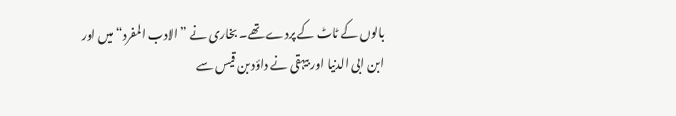بالوں کے ٹاٹ کے پردے تھے۔ بخاری نے ”الادب المفرد“ میں اور ابن ابی الدنیا اور بیہقی نے داؤد بن قیس سے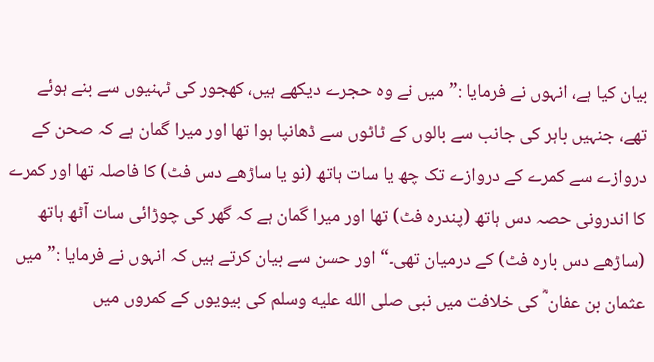بیان کیا ہے، انہوں نے فرمایا :”میں نے وہ حجرے دیکھے ہیں، کھجور کی ٹہنیوں سے بنے ہوئے تھے، جنہیں باہر کی جانب سے بالوں کے ٹاٹوں سے ڈھانپا ہوا تھا اور میرا گمان ہے کہ صحن کے دروازے سے کمرے کے دروازے تک چھ یا سات ہاتھ (نو یا ساڑھے دس فٹ) کا فاصلہ تھا اور کمرے کا اندرونی حصہ دس ہاتھ (پندرہ فٹ) تھا اور میرا گمان ہے کہ گھر کی چوڑائی سات آٹھ ہاتھ (ساڑھے دس بارہ فٹ) کے درمیان تھی۔“ اور حسن سے بیان کرتے ہیں کہ انہوں نے فرمایا :”میں عثمان بن عفان ؓ کی خلافت میں نبی صلى الله عليه وسلم کی بیویوں کے کمروں میں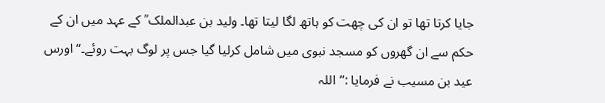جایا کرتا تھا تو ان کی چھت کو ہاتھ لگا لیتا تھا۔ ولید بن عبدالملک ؒ کے عہد میں ان کے حکم سے ان گھروں کو مسجد نبوی میں شامل کرلیا گیا جس پر لوگ بہت روئے۔“ اورس عید بن مسیب نے فرمایا :”اللہ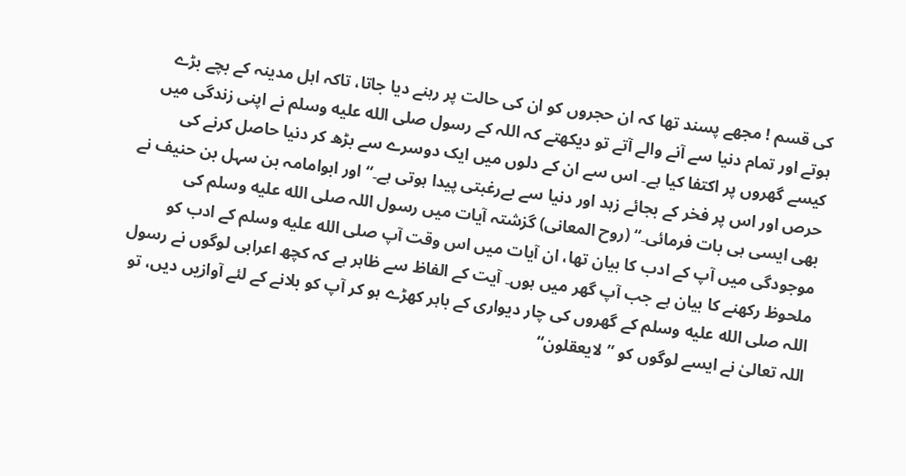کی قسم ! مجھے پسند تھا کہ ان حجروں کو ان کی حالت پر رہنے دیا جاتا، تاکہ اہل مدینہ کے بچے بڑے ہوتے اور تمام دنیا سے آنے والے آتے تو دیکھتے کہ اللہ کے رسول صلى الله عليه وسلم نے اپنی زندگی میں کیسے گھروں پر اکتفا کیا ہے۔ اس سے ان کے دلوں میں ایک دوسرے سے بڑھ کر دنیا حاصل کرنے کی حرص اور اس پر فخر کے بجائے زہد اور دنیا سے بےرغبتی پیدا ہوتی ہے۔“ اور ابوامامہ بن سہل بن حنیف نے بھی ایسی ہی بات فرمائی۔“ (روح المعانی) گزشتہ آیات میں رسول اللہ صلى الله عليه وسلم کی موجودگی میں آپ کے ادب کا بیان تھا، ان آیات میں اس وقت آپ صلى الله عليه وسلم کے ادب کو ملحوظ رکھنے کا بیان ہے جب آپ گھر میں ہوں۔ آیت کے الفاظ سے ظاہر ہے کہ کچھ اعرابی لوگوں نے رسول اللہ صلى الله عليه وسلم کے گھروں کی چار دیواری کے باہر کھڑے ہو کر آپ کو بلانے کے لئے آوازیں دیں، تو اللہ تعالیٰ نے ایسے لوگوں کو ”لایعقلون“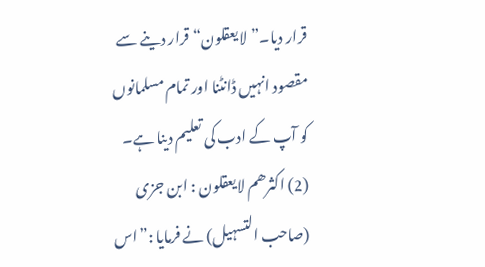قرار دیا۔”لایعقلون“ قرار دینے سے مقصود انہیں ڈانٹنا اور تمام مسلمانوں کو آپ کے ادب کی تعلیم دینا ہے۔ (2) اکثرھم لایعقلون : ابن جزی (صاحب التسہیل) نے فرمایا :”اس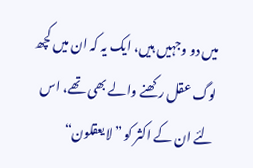میں دو وجہیں ہیں، ایک یہ کہ ان میں کچھ لوگ عقل رکھنے والے بھی تھے، اس لئے ان کے اکثر کو ”لایعقلون“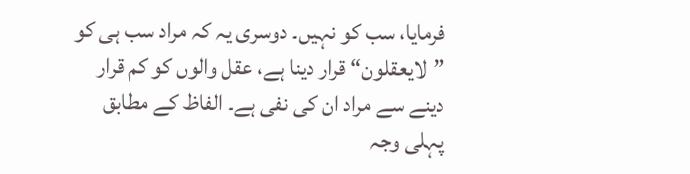فرمایا، سب کو نہیں۔ دوسری یہ کہ مراد سب ہی کو ”لایعقلون“ قرار دینا ہے، عقل والوں کو کم قرار دینے سے مراد ان کی نفی ہے۔ الفاظ کے مطابق پہلی وجہ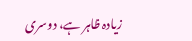زیادہ ظاہر ہے، دوسری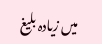میں زیادہ بلیغ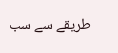طریقے سے سب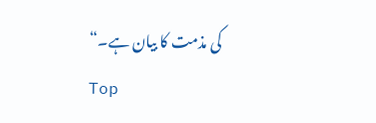کی مذمت کا بیان ہے۔“
Top